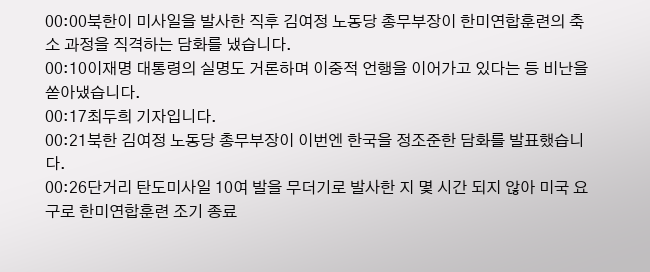00:00북한이 미사일을 발사한 직후 김여정 노동당 총무부장이 한미연합훈련의 축소 과정을 직격하는 담화를 냈습니다.
00:10이재명 대통령의 실명도 거론하며 이중적 언행을 이어가고 있다는 등 비난을 쏟아냈습니다.
00:17최두희 기자입니다.
00:21북한 김여정 노동당 총무부장이 이번엔 한국을 정조준한 담화를 발표했습니다.
00:26단거리 탄도미사일 10여 발을 무더기로 발사한 지 몇 시간 되지 않아 미국 요구로 한미연합훈련 조기 종료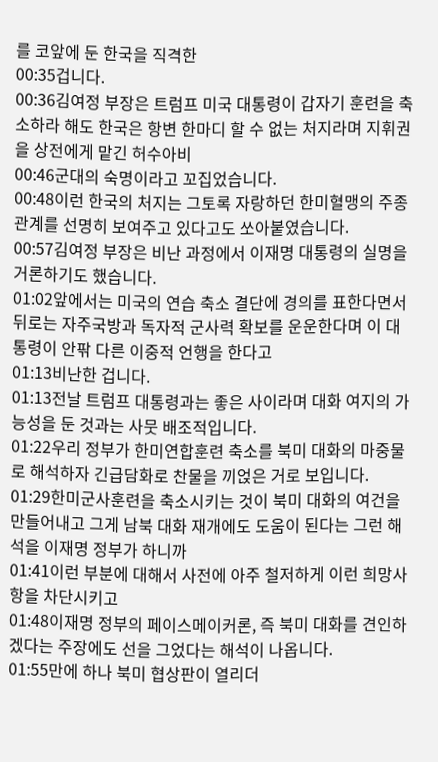를 코앞에 둔 한국을 직격한
00:35겁니다.
00:36김여정 부장은 트럼프 미국 대통령이 갑자기 훈련을 축소하라 해도 한국은 항변 한마디 할 수 없는 처지라며 지휘권을 상전에게 맡긴 허수아비
00:46군대의 숙명이라고 꼬집었습니다.
00:48이런 한국의 처지는 그토록 자랑하던 한미혈맹의 주종관계를 선명히 보여주고 있다고도 쏘아붙였습니다.
00:57김여정 부장은 비난 과정에서 이재명 대통령의 실명을 거론하기도 했습니다.
01:02앞에서는 미국의 연습 축소 결단에 경의를 표한다면서 뒤로는 자주국방과 독자적 군사력 확보를 운운한다며 이 대통령이 안팎 다른 이중적 언행을 한다고
01:13비난한 겁니다.
01:13전날 트럼프 대통령과는 좋은 사이라며 대화 여지의 가능성을 둔 것과는 사뭇 배조적입니다.
01:22우리 정부가 한미연합훈련 축소를 북미 대화의 마중물로 해석하자 긴급담화로 찬물을 끼얹은 거로 보입니다.
01:29한미군사훈련을 축소시키는 것이 북미 대화의 여건을 만들어내고 그게 남북 대화 재개에도 도움이 된다는 그런 해석을 이재명 정부가 하니까
01:41이런 부분에 대해서 사전에 아주 철저하게 이런 희망사항을 차단시키고
01:48이재명 정부의 페이스메이커론, 즉 북미 대화를 견인하겠다는 주장에도 선을 그었다는 해석이 나옵니다.
01:55만에 하나 북미 협상판이 열리더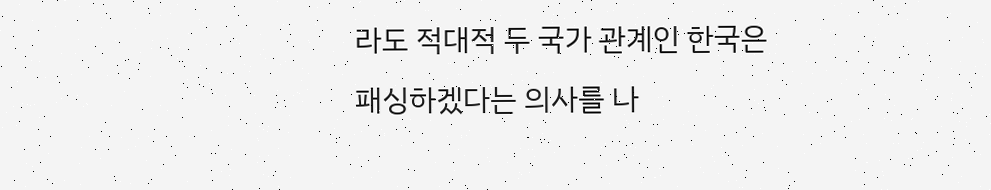라도 적대적 두 국가 관계인 한국은 패싱하겠다는 의사를 나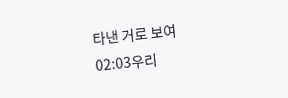타낸 거로 보여
02:03우리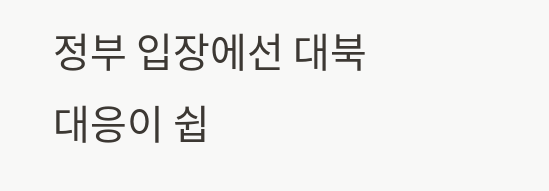정부 입장에선 대북 대응이 쉽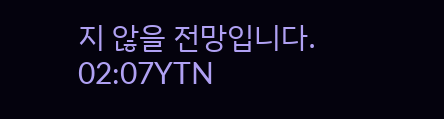지 않을 전망입니다.
02:07YTN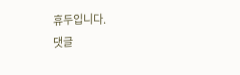휴두입니다.
댓글